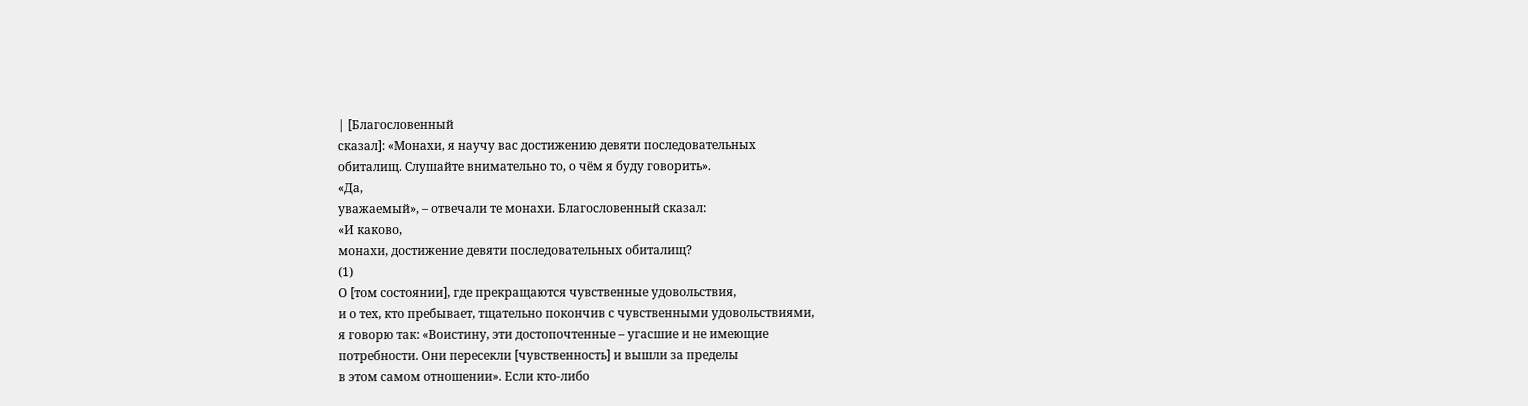| [Благословенный
сказал]: «Монахи, я научу вас достижению девяти последовательных
обиталищ. Слушайте внимательно то, о чём я буду говорить».
«Да,
уважаемый», – отвечали те монахи. Благословенный сказал:
«И каково,
монахи, достижение девяти последовательных обиталищ?
(1)
О [том состоянии], где прекращаются чувственные удовольствия,
и о тех, кто пребывает, тщательно покончив с чувственными удовольствиями,
я говорю так: «Воистину, эти достопочтенные – угасшие и не имеющие
потребности. Они пересекли [чувственность] и вышли за пределы
в этом самом отношении». Если кто-либо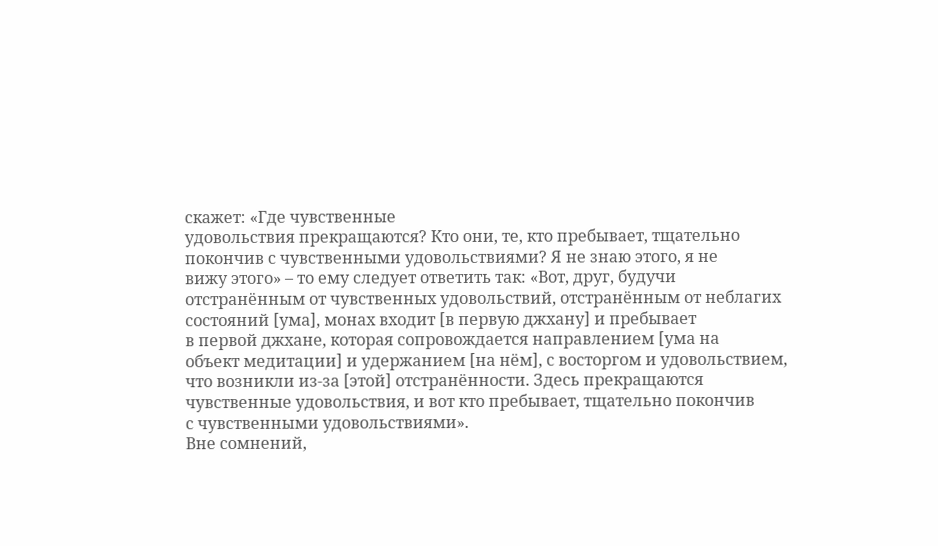скажет: «Где чувственные
удовольствия прекращаются? Кто они, те, кто пребывает, тщательно
покончив с чувственными удовольствиями? Я не знаю этого, я не
вижу этого» – то ему следует ответить так: «Вот, друг, будучи
отстранённым от чувственных удовольствий, отстранённым от неблагих
состояний [ума], монах входит [в первую джхану] и пребывает
в первой джхане, которая сопровождается направлением [ума на
объект медитации] и удержанием [на нём], с восторгом и удовольствием,
что возникли из-за [этой] отстранённости. Здесь прекращаются
чувственные удовольствия, и вот кто пребывает, тщательно покончив
с чувственными удовольствиями».
Вне сомнений,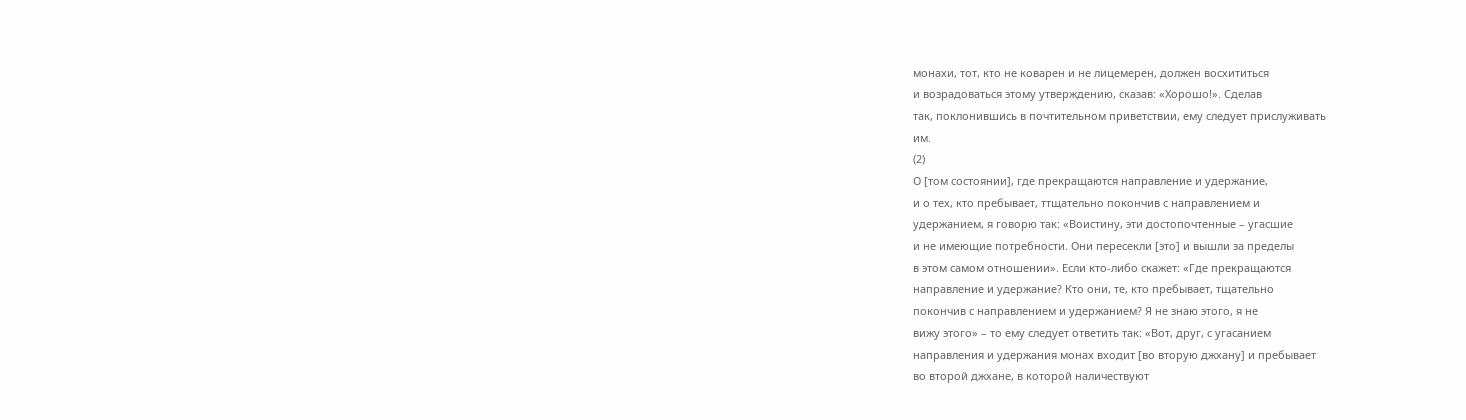монахи, тот, кто не коварен и не лицемерен, должен восхититься
и возрадоваться этому утверждению, сказав: «Хорошо!». Сделав
так, поклонившись в почтительном приветствии, ему следует прислуживать
им.
(2)
О [том состоянии], где прекращаются направление и удержание,
и о тех, кто пребывает, ттщательно покончив с направлением и
удержанием, я говорю так: «Воистину, эти достопочтенные – угасшие
и не имеющие потребности. Они пересекли [это] и вышли за пределы
в этом самом отношении». Если кто-либо скажет: «Где прекращаются
направление и удержание? Кто они, те, кто пребывает, тщательно
покончив с направлением и удержанием? Я не знаю этого, я не
вижу этого» – то ему следует ответить так: «Вот, друг, с угасанием
направления и удержания монах входит [во вторую джхану] и пребывает
во второй джхане, в которой наличествуют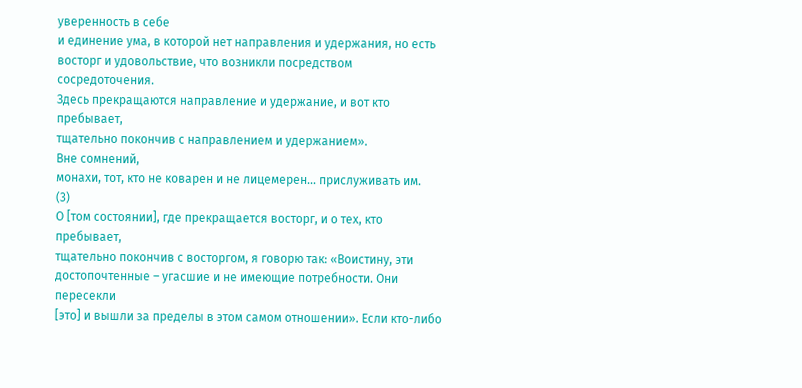уверенность в себе
и единение ума, в которой нет направления и удержания, но есть
восторг и удовольствие, что возникли посредством сосредоточения.
Здесь прекращаются направление и удержание, и вот кто пребывает,
тщательно покончив с направлением и удержанием».
Вне сомнений,
монахи, тот, кто не коварен и не лицемерен… прислуживать им.
(3)
О [том состоянии], где прекращается восторг, и о тех, кто пребывает,
тщательно покончив с восторгом, я говорю так: «Воистину, эти
достопочтенные – угасшие и не имеющие потребности. Они пересекли
[это] и вышли за пределы в этом самом отношении». Если кто-либо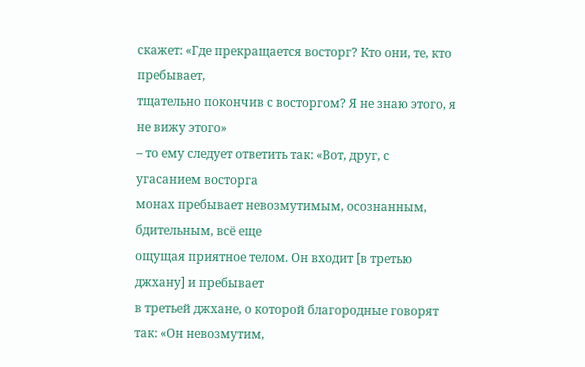скажет: «Где прекращается восторг? Кто они, те, кто пребывает,
тщательно покончив с восторгом? Я не знаю этого, я не вижу этого»
– то ему следует ответить так: «Вот, друг, с угасанием восторга
монах пребывает невозмутимым, осознанным, бдительным, всё еще
ощущая приятное телом. Он входит [в третью джхану] и пребывает
в третьей джхане, о которой благородные говорят так: «Он невозмутим,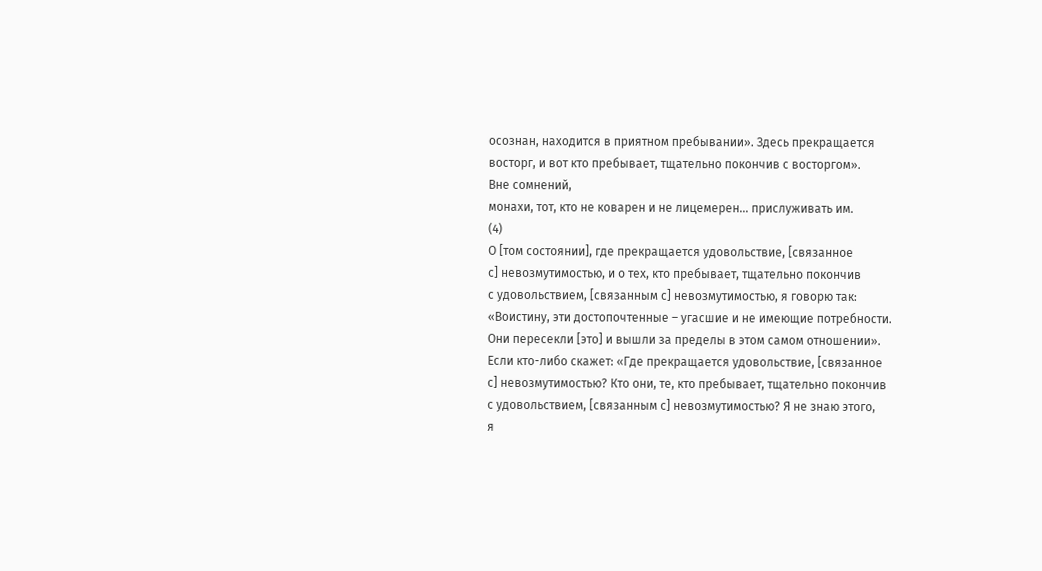осознан, находится в приятном пребывании». Здесь прекращается
восторг, и вот кто пребывает, тщательно покончив с восторгом».
Вне сомнений,
монахи, тот, кто не коварен и не лицемерен… прислуживать им.
(4)
О [том состоянии], где прекращается удовольствие, [связанное
с] невозмутимостью, и о тех, кто пребывает, тщательно покончив
с удовольствием, [связанным с] невозмутимостью, я говорю так:
«Воистину, эти достопочтенные – угасшие и не имеющие потребности.
Они пересекли [это] и вышли за пределы в этом самом отношении».
Если кто-либо скажет: «Где прекращается удовольствие, [связанное
с] невозмутимостью? Кто они, те, кто пребывает, тщательно покончив
с удовольствием, [связанным с] невозмутимостью? Я не знаю этого,
я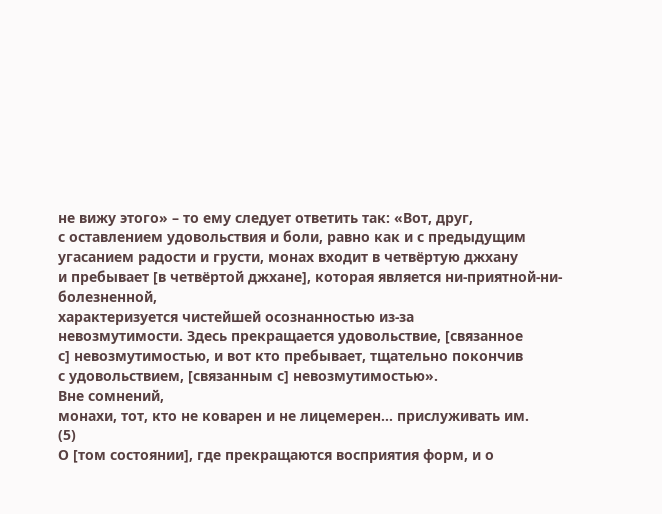не вижу этого» – то ему следует ответить так: «Вот, друг,
с оставлением удовольствия и боли, равно как и с предыдущим
угасанием радости и грусти, монах входит в четвёртую джхану
и пребывает [в четвёртой джхане], которая является ни-приятной-ни-болезненной,
характеризуется чистейшей осознанностью из-за
невозмутимости. Здесь прекращается удовольствие, [связанное
с] невозмутимостью, и вот кто пребывает, тщательно покончив
с удовольствием, [связанным с] невозмутимостью».
Вне сомнений,
монахи, тот, кто не коварен и не лицемерен… прислуживать им.
(5)
О [том состоянии], где прекращаются восприятия форм, и о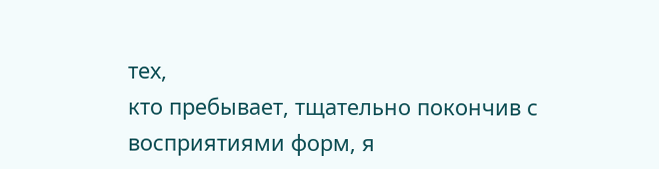тех,
кто пребывает, тщательно покончив с восприятиями форм, я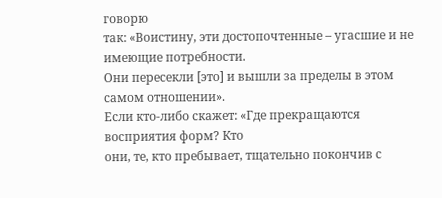говорю
так: «Воистину, эти достопочтенные – угасшие и не имеющие потребности.
Они пересекли [это] и вышли за пределы в этом самом отношении».
Если кто-либо скажет: «Где прекращаются восприятия форм? Кто
они, те, кто пребывает, тщательно покончив с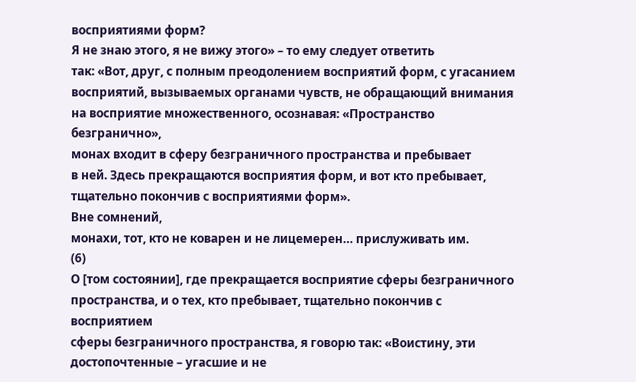восприятиями форм?
Я не знаю этого, я не вижу этого» – то ему следует ответить
так: «Вот, друг, с полным преодолением восприятий форм, с угасанием
восприятий, вызываемых органами чувств, не обращающий внимания
на восприятие множественного, осознавая: «Пространство безгранично»,
монах входит в сферу безграничного пространства и пребывает
в ней. Здесь прекращаются восприятия форм, и вот кто пребывает,
тщательно покончив с восприятиями форм».
Вне сомнений,
монахи, тот, кто не коварен и не лицемерен… прислуживать им.
(6)
О [том состоянии], где прекращается восприятие сферы безграничного
пространства, и о тех, кто пребывает, тщательно покончив с восприятием
сферы безграничного пространства, я говорю так: «Воистину, эти
достопочтенные – угасшие и не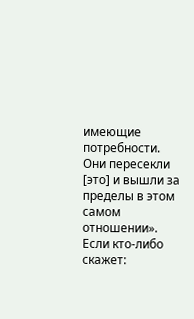имеющие потребности. Они пересекли
[это] и вышли за пределы в этом самом отношении». Если кто-либо
скажет: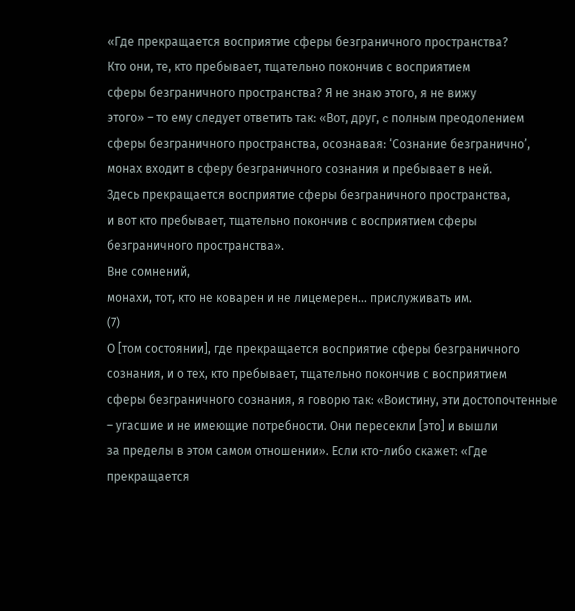«Где прекращается восприятие сферы безграничного пространства?
Кто они, те, кто пребывает, тщательно покончив с восприятием
сферы безграничного пространства? Я не знаю этого, я не вижу
этого» – то ему следует ответить так: «Вот, друг, c полным преодолением
сферы безграничного пространства, осознавая: ‘Сознание безгранично’,
монах входит в сферу безграничного сознания и пребывает в ней.
Здесь прекращается восприятие сферы безграничного пространства,
и вот кто пребывает, тщательно покончив с восприятием сферы
безграничного пространства».
Вне сомнений,
монахи, тот, кто не коварен и не лицемерен… прислуживать им.
(7)
О [том состоянии], где прекращается восприятие сферы безграничного
сознания, и о тех, кто пребывает, тщательно покончив с восприятием
сферы безграничного сознания, я говорю так: «Воистину, эти достопочтенные
– угасшие и не имеющие потребности. Они пересекли [это] и вышли
за пределы в этом самом отношении». Если кто-либо скажет: «Где
прекращается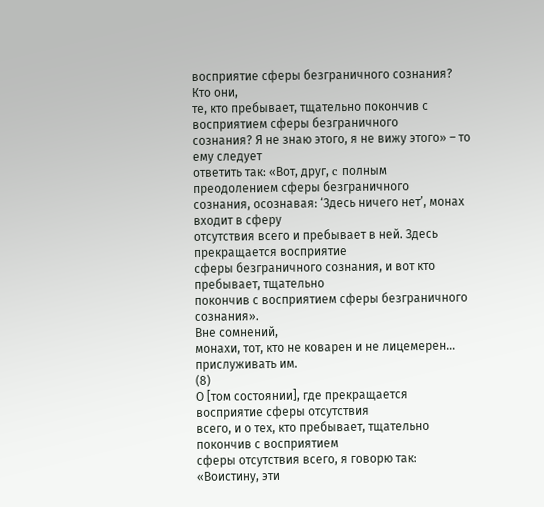восприятие сферы безграничного сознания? Кто они,
те, кто пребывает, тщательно покончив с восприятием сферы безграничного
сознания? Я не знаю этого, я не вижу этого» – то ему следует
ответить так: «Вот, друг, c полным преодолением сферы безграничного
сознания, осознавая: ‘Здесь ничего нет’, монах входит в сферу
отсутствия всего и пребывает в ней. Здесь прекращается восприятие
сферы безграничного сознания, и вот кто пребывает, тщательно
покончив с восприятием сферы безграничного сознания».
Вне сомнений,
монахи, тот, кто не коварен и не лицемерен… прислуживать им.
(8)
О [том состоянии], где прекращается восприятие сферы отсутствия
всего, и о тех, кто пребывает, тщательно покончив с восприятием
сферы отсутствия всего, я говорю так: «Воистину, эти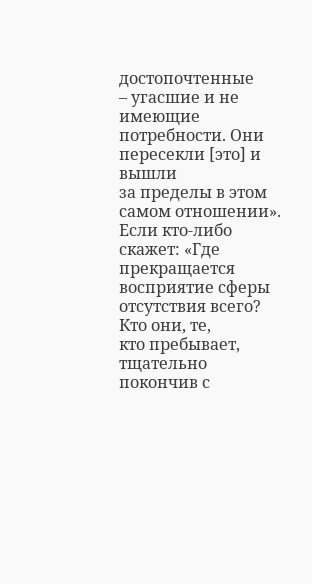достопочтенные
– угасшие и не имеющие потребности. Они пересекли [это] и вышли
за пределы в этом самом отношении». Если кто-либо скажет: «Где
прекращается восприятие сферы отсутствия всего? Кто они, те,
кто пребывает, тщательно покончив с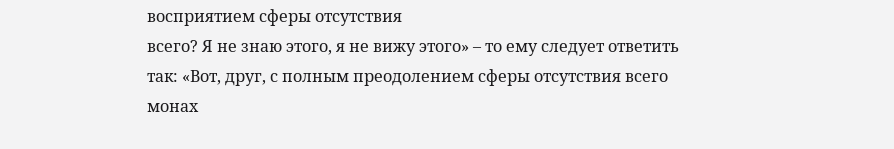восприятием сферы отсутствия
всего? Я не знаю этого, я не вижу этого» – то ему следует ответить
так: «Вот, друг, с полным преодолением сферы отсутствия всего
монах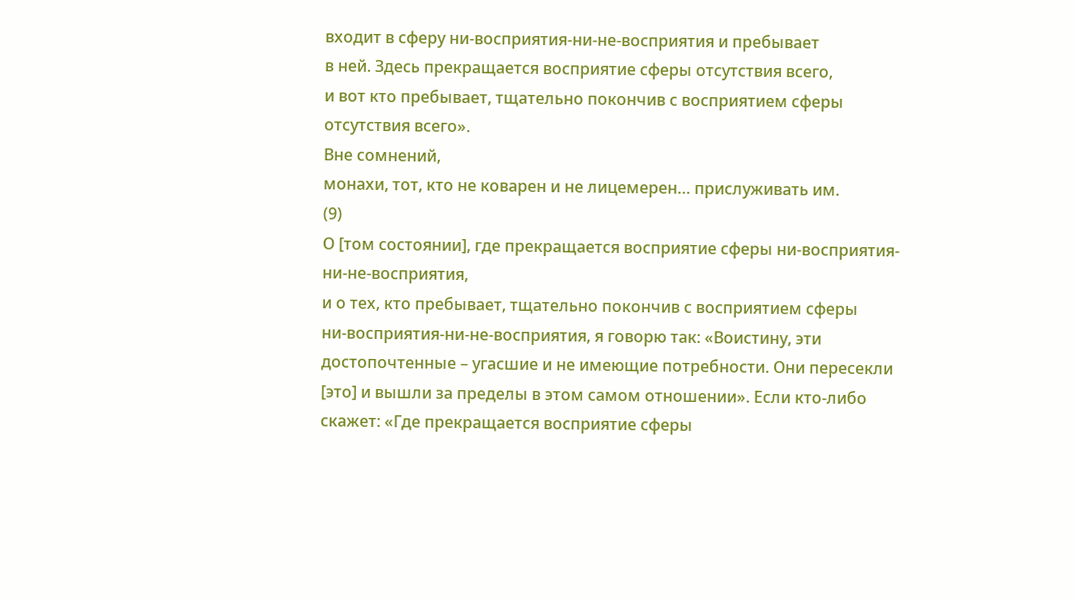входит в сферу ни-восприятия-ни-не-восприятия и пребывает
в ней. Здесь прекращается восприятие сферы отсутствия всего,
и вот кто пребывает, тщательно покончив с восприятием сферы
отсутствия всего».
Вне сомнений,
монахи, тот, кто не коварен и не лицемерен… прислуживать им.
(9)
О [том состоянии], где прекращается восприятие сферы ни-восприятия-ни-не-восприятия,
и о тех, кто пребывает, тщательно покончив с восприятием сферы
ни-восприятия-ни-не-восприятия, я говорю так: «Воистину, эти
достопочтенные – угасшие и не имеющие потребности. Они пересекли
[это] и вышли за пределы в этом самом отношении». Если кто-либо
скажет: «Где прекращается восприятие сферы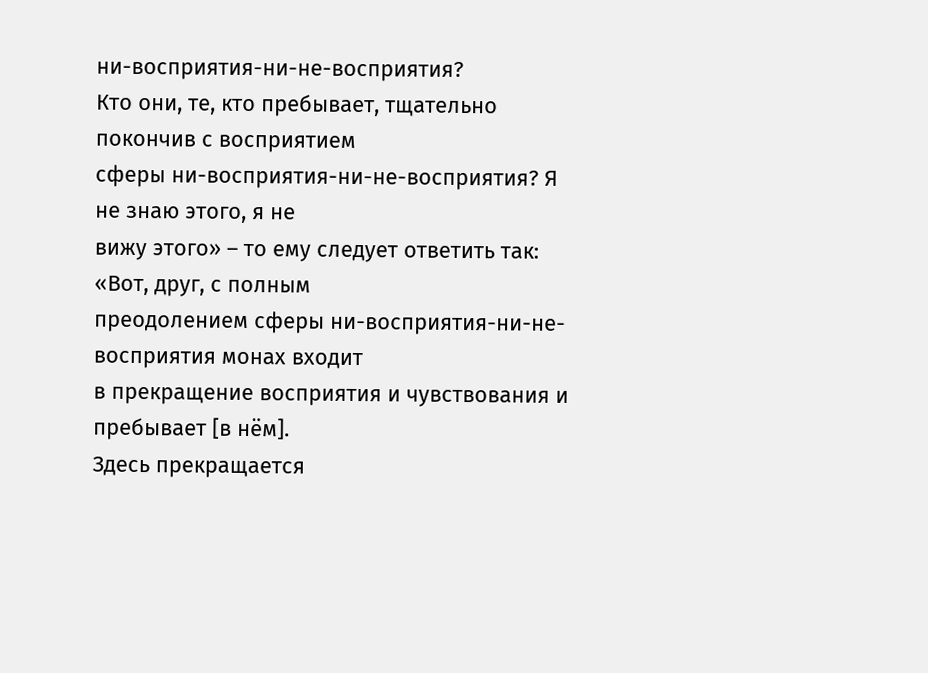ни-восприятия-ни-не-восприятия?
Кто они, те, кто пребывает, тщательно покончив с восприятием
сферы ни-восприятия-ни-не-восприятия? Я не знаю этого, я не
вижу этого» – то ему следует ответить так: «Вот, друг, с полным
преодолением сферы ни-восприятия-ни-не-восприятия монах входит
в прекращение восприятия и чувствования и пребывает [в нём].
Здесь прекращается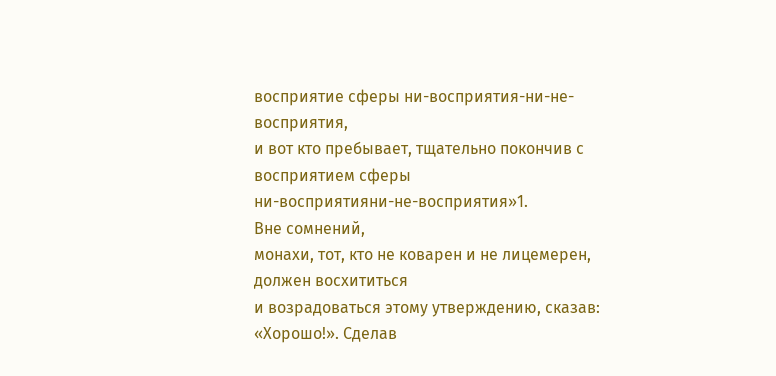восприятие сферы ни-восприятия-ни-не-восприятия,
и вот кто пребывает, тщательно покончив с восприятием сферы
ни-восприятияни-не-восприятия»1.
Вне сомнений,
монахи, тот, кто не коварен и не лицемерен, должен восхититься
и возрадоваться этому утверждению, сказав: «Хорошо!». Сделав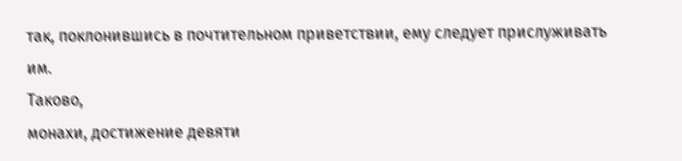так, поклонившись в почтительном приветствии, ему следует прислуживать
им.
Таково,
монахи, достижение девяти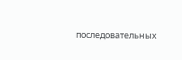последовательных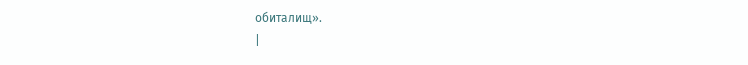обиталищ».
|